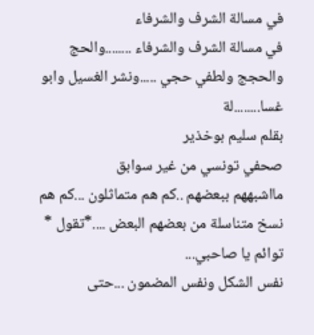في مسالة الشرف والشرفاء
في مسالة الشرف والشرفاء ........والحج والحجج ولطفي حجي .....ونشر الغسيل وابو غسا........لة
بقلم سليم بوخذير
صحفي تونسي من غير سوابق
مااشبههم ببعضهم ..كم هم متماثلون ...كم هم نسخ متناسلة من بعضهم البعض ....*تقول * توائم يا صاحبي...
نفس الشكل ونفس المضمون ...حتى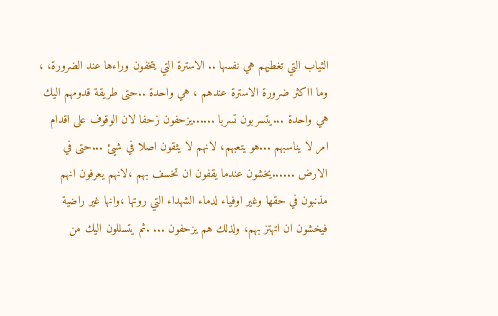الثياب التي تغطيهم هي نفسها .. الاسترة التي يتخفون وراءها عند الضرورة، ، وما ااكثر ضرورة الاسترة عندهم ، هي واحدة ..حتى طريقة قدومهم اليك هي واحدة ...يتسربون تسربا ......يزحفون زحفا لان الوقوف على اقدام امر لا يناسبهم ...هو يتعبهم، لانهم لا يثقون اصلا في شيئ ...حتى في الارض ......يخشون عندما يقفون ان تخسف بهم ،لانهم يعرفون انهم مذنبون في حقها وغير اوفياء لدماء الشهداء التي روتها ،وانها غير راضية فيخشون ان اتهتز بهم، ولذلك هم يزحفون ... .ثم يتسللون اليك من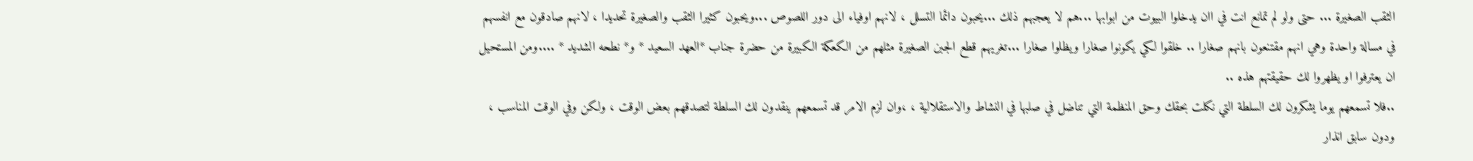الثقب الصغيرة ... حتى ولو لم تمانع انت في اان يدخلوا البيوت من ابوابها ...هم لا يعجبهم ذلك ...يحبون دائما التسلل ، لانهم اوفياء الى دور اللصوص ...ويحبون كثيرا الثقب والصغيرة تحديدا ، لانهم صادقون مع انفسهم في مسالة واحدة وهي انهم مقتنعون بانهم صغارا .. خلقوا لكي يكونوا صغارا ويظلوا صغارا ...تغريهم قطع الجبن الصغيرة مثلهم من الكعكة الكبيرة من حضرة جناب *العهد السعيد * و* نطحه الشديد * ....ومن المستحيل ان يعترفوا او يظهروا لك حقيقتهم هذه ..
..فلا تسمعهم يوما يشكرون لك السلطة التي نكلت بحقك وحق المنظمة التي تناضل في صلبها في النشاط والاستقلالية ، ،وان لزم الامر قد تسمعهم ينقدون لك السلطة لتصدقهم بعض الوقت ، ولكن وفي الوقت المناسب ، ودون سابق انذار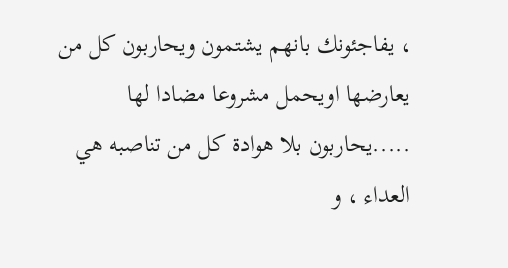، يفاجئونك بانهم يشتمون ويحاربون كل من يعارضها اويحمل مشروعا مضادا لها .....يحاربون بلا هوادة كل من تناصبه هي العداء ، و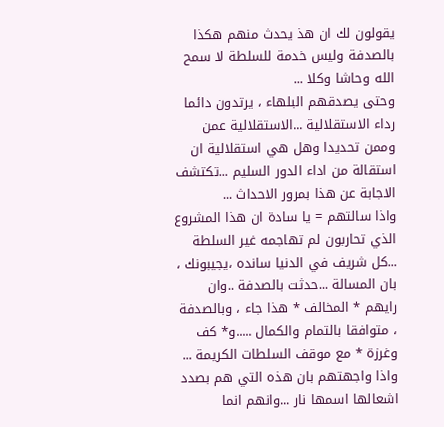يقولون لك ان هذ يحدث منهم هكذا بالصدفة وليس خدمة للسلطة لا سمح الله وحاشا وكلا ...
وحتى يصدقهم البلهاء ، يرتدون دائما رداء الاستقلالية ...الاستقلالية عمن وممن تحديدا وهل هي استقلالية ان استقالة من اداء الدور السليم ...تكتشف الاجابة عن هذا بمرور الاحداث ...
واذا سالتهم = يا سادة ان هذا المشروع الذي تحاربون لم تهاجمه غير السلطة ...كل شريف في الدنيا سانده ،يجيبونك ، بان المسالة ...حدثت بالصدفة ..وان رايهم * المخالف * هذا جاء ، وبالصدفة ، متوافقا بالتمام والكمال .....و* كف وغرزة * مع موقف السلطات الكريمة ...
واذا واجهتهم بان هذه التي هم بصدد اشعالها اسمها نار ...وانهم انما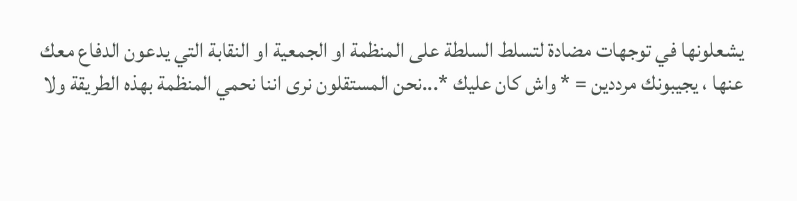يشعلونها في توجهات مضادة لتسلط السلطة على المنظمة او الجمعية او النقابة التي يدعون الدفاع معك عنها ، يجيبونك مرددين = * واش كان عليك *...نحن المستقلون نرى اننا نحمي المنظمة بهذه الطريقة ولا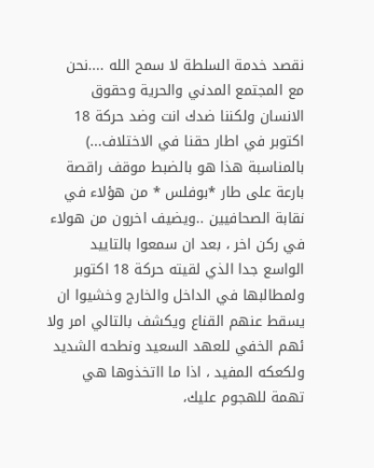نقصد خدمة السلطة لا سمح الله ....نحن مع المجتمع المدني والحرية وحقوق الانسان ولكننا ضدك انت وضد حركة 18 اكتوبر في اطار حقنا في الاختلاف...) بالمناسبة هذا هو بالضبط موقف راقصة بارعة على طار *بوفلس * من هؤلاء في نقابة الصحافيين ..ويضيف اخرون من هولاء في ركن اخر ، بعد ان سمعوا بالتاييد الواسع جدا الذي لقيته حركة 18 اكتوبر ولمطالبها في الداخل والخارج وخشيوا ان يسقط عنهم القناع ويكشف بالتالي امر ولا ئهم الخفي للعهد السعيد ونطحه الشديد ولكعكه المفيد ، اذا ما ااتخذوها هي تهمة للهجوم عليك،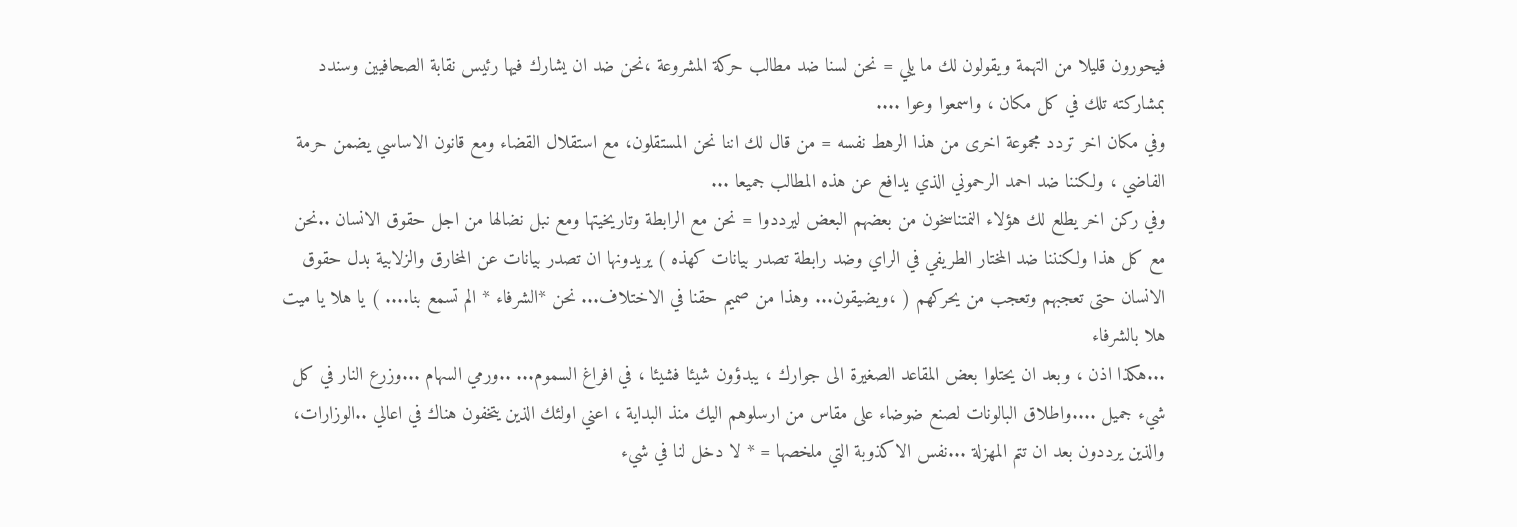فيحورون قليلا من التهمة ويقولون لك ما يلي = نحن لسنا ضد مطالب حركة المشروعة ،نحن ضد ان يشارك فيها رئيس نقابة الصحافيين وسندد بمشاركته تلك في كل مكان ، واسمعوا وعوا ....
وفي مكان اخر تردد مجموعة اخرى من هذا الرهط نفسه = من قال لك اننا نحن المستقلون، مع استقلال القضاء ومع قانون الاساسي يضمن حرمة الفاضي ، ولكننا ضد احمد الرحموني الذي يدافع عن هذه المطالب جميعا ...
وفي ركن اخر يطلع لك هؤلاء النمتناسخون من بعضهم البعض ليرددوا = نحن مع الرابطة وتاريخيتها ومع نبل نضالها من اجل حقوق الانسان ..نحن مع كل هذا ولكنننا ضد المختار الطريفي في الراي وضد رابطة تصدر بيانات كهذه ) يريدونها ان تصدر بيانات عن المخارق والزلابية بدل حقوق الانسان حتى تعجبهم وتعجب من يحركهم ( ،ويضيقون... وهذا من صميم حقنا في الاختلاف... نحن *الشرفاء * الم تسمع بنا.... ) يا هلا يا ميت هلا بالشرفاء
...هكذا اذن ، وبعد ان يحتلوا بعض المقاعد الصغيرة الى جوارك ، يبدؤون شيئا فشيئا ، في افراغ السموم... ..ورمي السهام ...وزرع النار في كل شيء جميل ....واطلاق البالونات لصنع ضوضاء على مقاس من ارسلوهم اليك منذ البداية ، اعني اولئك الذين يتخفون هناك في اعالي ..الوزارات، والذين يرددون بعد ان تتم المهزلة ...نفس الاكذوبة التي ملخصها = * لا دخل لنا في شيء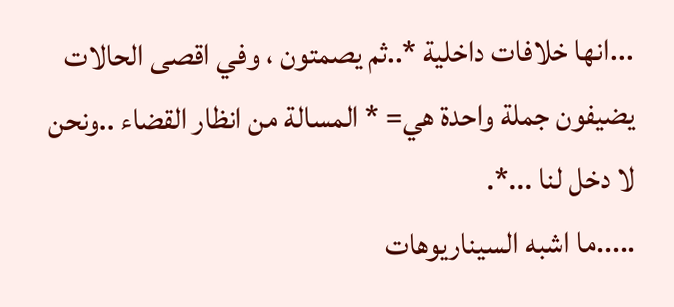...انها خلافات داخلية *..ثم يصمتون ، وفي اقصى الحالات يضيفون جملة واحدة هي= * المسالة من انظار القضاء ..ونحن لا دخل لنا ...*.
.....ما اشبه السيناريوهات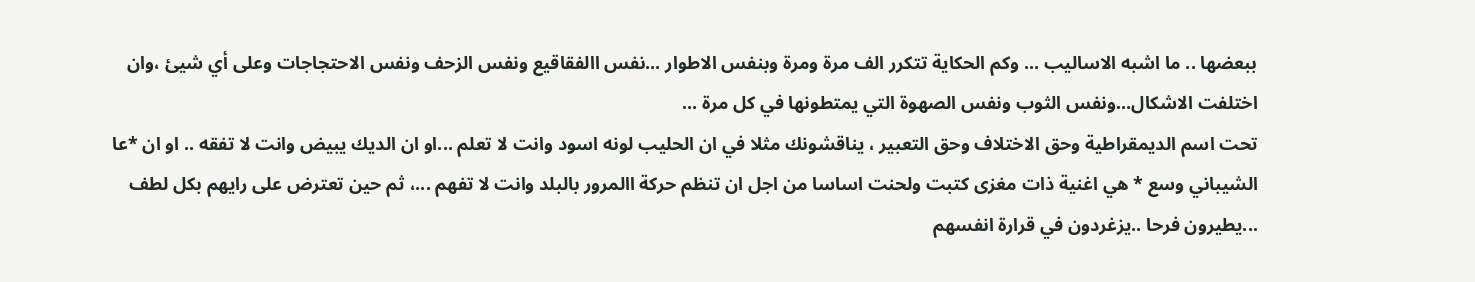ببعضها .. ما اشبه الاساليب ... وكم الحكاية تتكرر الف مرة ومرة وبنفس الاطوار ...نفس االفقاقيع ونفس الزحف ونفس الاحتجاجات وعلى أي شيئ ،وان اختلفت الاشكال...ونفس الثوب ونفس الصهوة التي يمتطونها في كل مرة ...
تحت اسم الديمقراطية وحق الاختلاف وحق التعبير ، يناقشونك مثلا في ان الحليب لونه اسود وانت لا تعلم ...او ان الديك يبيض وانت لا تفقه .. او ان *عا الشيباني وسع * هي اغنية ذات مغزى كتبت ولحنت اساسا من اجل ان تنظم حركة االمرور بالبلد وانت لا تفهم ...، ثم حين تعترض على رايهم بكل لطف ...يطيرون فرحا ..يزغردون في قرارة انفسهم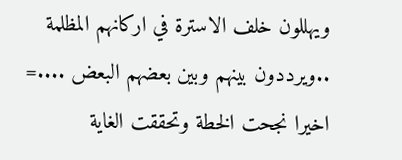ويهللون خلف الاسترة في اركانهم المظلمة ..ويرددون بينهم وبين بعضهم البعض ....= اخيرا نجحت الخطة وتحققت الغاية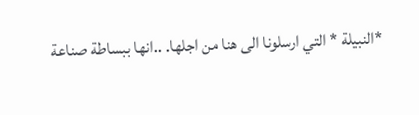*النبيلة * التي ارسلونا الى هنا من اجلها. ..انها ببساطة صناعة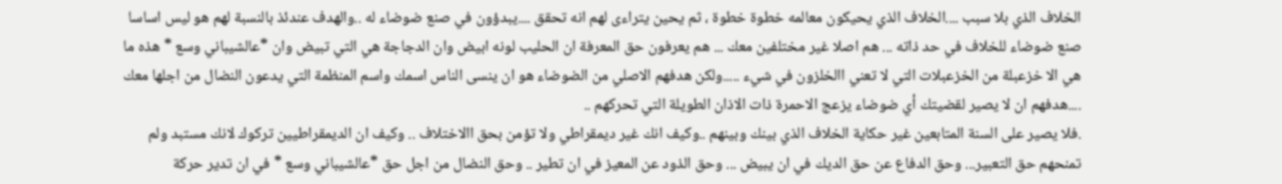الخلاف الذي بلا سبب ....الخلاف الذي يحيكون معالمه خطوة خطوة ، ثم يحين يتراءى لهم انه تحقق ....يبدؤون في صنع ضوضاء له ..والهدف عندئذ بالنسبة لهم هو ليس اساسا صنع ضوضاء للخلاف في حد ذاته ... هم اصلا غير مختلفين معك ... هم يعرفون حق المعرفة ان الحليب لونه ابيض وان الدجاجة هي التي تبيض وان *عالشيباني وسع * هذه ما هي الا خزعبلة من الخزعبلات التي لا تعني االخلزون في شيء .....ولكن هدفهم الاصلي من الضوضاء هو ان ينسى الناس اسمك واسم المنظمة التي يدعون النضال من اجلها معك ....هدفهم ان لا يصير لقضيتك أي ضوضاء يزعج الاحمرة ذات الاذان الطويلة التي تحركهم ..
.فلا يصير على السنة المتابعين غير حكاية الخلاف الذي بينك وبينهم ..وكيف انك غير ديمقراطي ولا تؤمن بحق االاختلاف .. وكيف ان الديمقراطيين تركوك لانك مستبد ولم تمنحهم حق التعبير... وحق الدفاع عن حق الديك في ان يبيض ... وحق الذود عن المعيز في ان تطير .. وحق النضال من اجل حق *عالشيباني وسع * في ان تدير حركة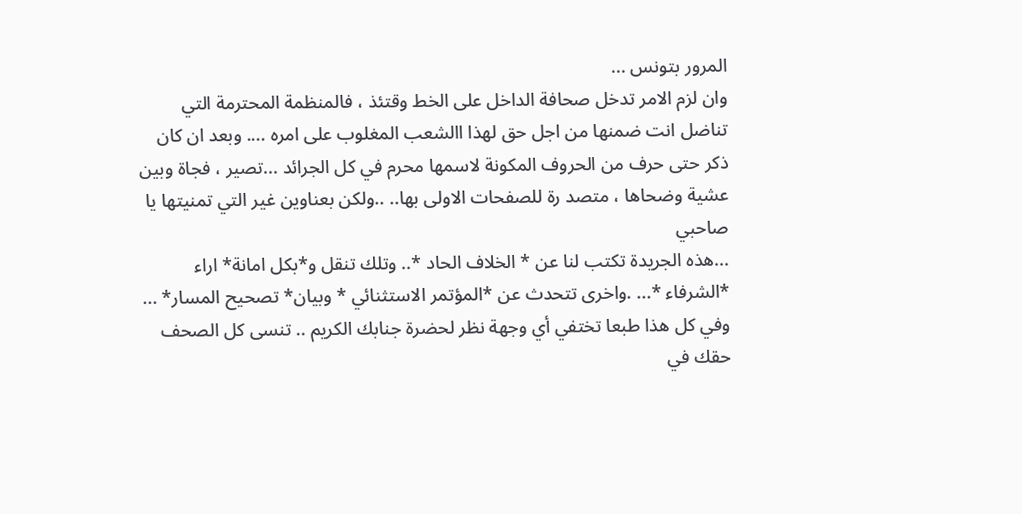المرور بتونس ...
وان لزم الامر تدخل صحافة الداخل على الخط وقتئذ ، فالمنظمة المحترمة التي تناضل انت ضمنها من اجل حق لهذا االشعب المغلوب على امره .... وبعد ان كان ذكر حتى حرف من الحروف المكونة لاسمها محرم في كل الجرائد ...تصير ، فجاة وبين عشية وضحاها ، متصد رة للصفحات الاولى بها.. ..ولكن بعناوين غير التي تمنيتها يا صاحبي
...هذه الجريدة تكتب لنا عن * الخلاف الحاد *.. وتلك تنقل و*بكل امانة* اراء *الشرفاء *... .واخرى تتحدث عن *المؤتمر الاستثنائي * وبيان* تصحيح المسار* ...
وفي كل هذا طبعا تختفي أي وجهة نظر لحضرة جنابك الكريم .. تنسى كل الصحف حقك في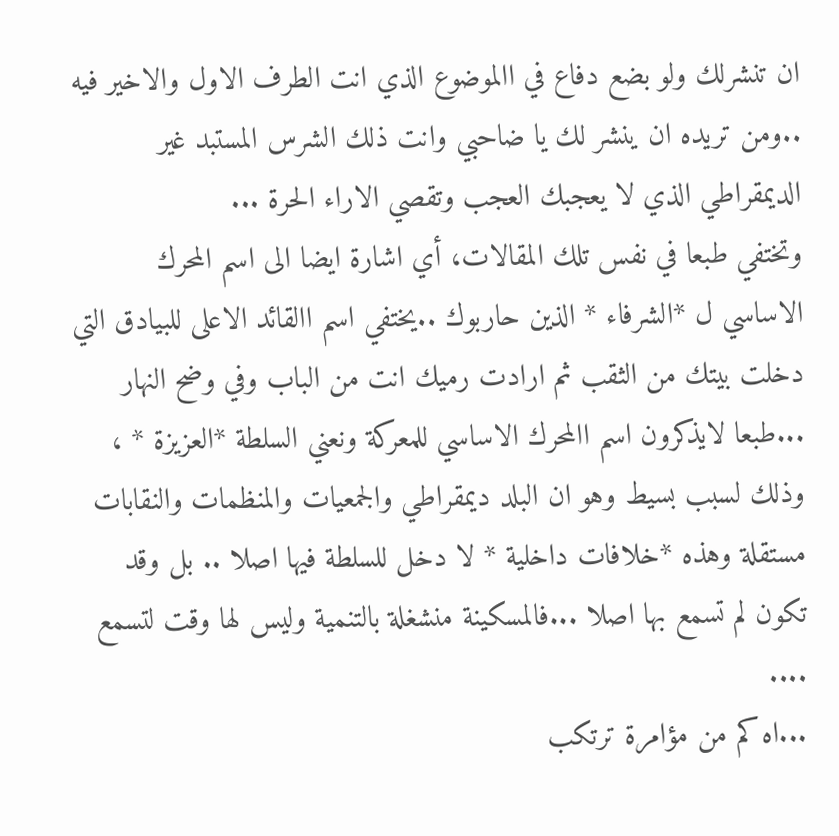ان تنشرلك ولو بضع دفاع في االموضوع الذي انت الطرف الاول والاخير فيه ..ومن تريده ان ينشر لك يا ضاحبي وانت ذلك الشرس المستبد غير الديمقراطي الذي لا يعجبك العجب وتقصي الاراء الحرة ...
وتختفي طبعا في نفس تلك المقالات، أي اشارة ايضا الى اسم المحرك الاساسي ل *الشرفاء * الذين حاربوك ..يختفي اسم االقائد الاعلى للبيادق التي دخلت بيتك من الثقب ثم ارادت رميك انت من الباب وفي وضح النهار ...طبعا لايذكرون اسم االمحرك الاساسي للمعركة ونعني السلطة *العزيزة * ، وذلك لسبب بسيط وهو ان البلد ديمقراطي والجمعيات والمنظمات والنقابات مستقلة وهذه *خلافات داخلية * لا دخل للسلطة فيها اصلا .. بل وقد تكون لم تسمع بها اصلا ...فالمسكينة منشغلة بالتنمية وليس لها وقت لتسمع ....
...اه كم من مؤامرة ترتكب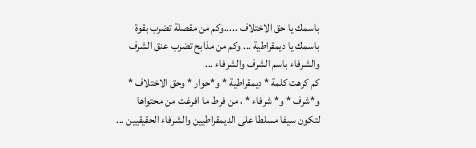باسمك يا حق الاختلاف .....وكم من مقصلة تضرب بقوة باسمك يا ديمقراطية ... وكم من مذابح تضرب عنق الشرف والشرفاء باسم الشرف والشرفاء ...
كم كرهت كلمة * ديمقراطية * و*حوار * وحق الاختلاف * و*شرف * و* شرفاء * ، من فرط ما افرغت من محتواها لتكون سيفا مسلطا على الديمقراطيين والشرفاء الحقيقيين ...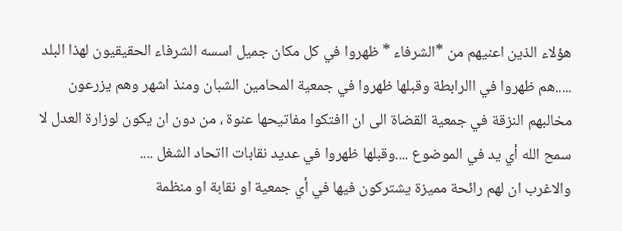هؤلاء الذين اعنيهم من *الشرفاء * ظهروا في كل مكان جميل اسسه الشرفاء الحقيقيون لهذا البلد .....هم ظهروا في االرابطة وقبلها ظهروا في جمعية المحامين الشبان ومنذ اشهر وهم يزرعون مخالبهم النزقة في جمعية القضاة الى ان اافتكوا مفاتيحها عنوة ، من دون ان يكون لوزارة العدل لا سمح الله أي يد في الموضوع ....وقبلها ظهروا في عديد نقابات ااتحاد الشغل ....
والاغرب ان لهم رائحة مميزة يشتركون فيها في أي جمعية او نقابة او منظمة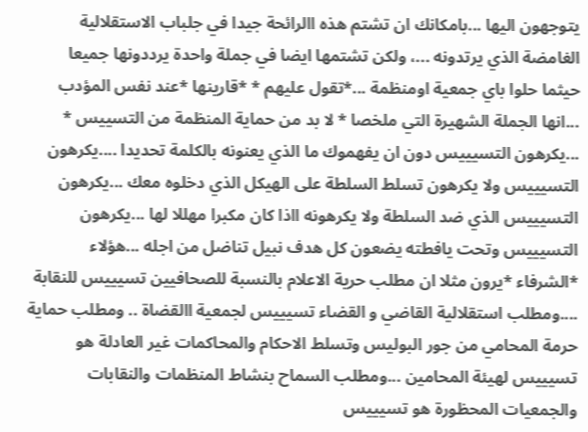يتوجهون اليها ...بامكانك ان تشتم هذه االرائحة جيدا في جلباب الاستقلالية الغامضة الذي يرتدونه ...، ولكن تشتمها ايضا في جملة واحدة يرددونها جميعا حيثما حلوا باي جمعية اومنظمة ...*تقول عليهم * *قارينها *عند نفس المؤدب ...انها الجملة الشهيرة التي ملخصا * لا بد من حماية المنظمة من التسييس * ...يكرهون التسيييس دون ان يفهموك ما الذي يعنونه بالكلمة تحديدا ....يكرهون التسيييس ولا يكرهون تسلط السلطة على الهيكل الذي دخلوه معك ...يكرهون التسيييس الذي ضد السلطة ولا يكرهونه ااذا كان مكبرا مهللا لها ...يكرهون التسيييس وتحت يافطته يضعون كل هدف نبيل تناضل من اجله ...هؤلاء *الشرفاء *يرون مثلا ان مطلب حرية الاعلام بالنسبة للصحافيين تسيييس للنقابة ....ومطلب استقلالية القاضي و القضاء تسيييس لجمعية االقضاة .. ومطلب حماية حرمة المحامي من جور البوليس وتسلط الاحكام والمحاكمات غير العادلة هو تسيييس لهيئة المحامين ...ومطلب السماح بنشاط المنظمات والنقابات والجمعيات المحظورة هو تسيييس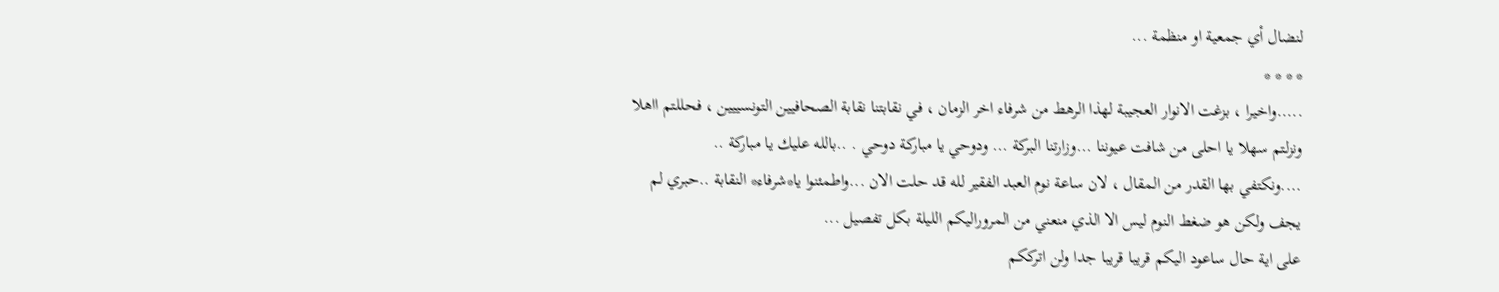لنضال أي جمعية او منظمة ...
* * * *
.....واخيرا ، بزغت الانوار العجيبة لهذا الرهط من شرفاء اخر الزمان ، في نقابتنا نقابة الصحافيين التونسييين ، فحللتم ااهلا ونزلتم سهلا يا احلى من شافت عيوننا ...وزارتنا البركة ... ودوحي يا مباركة دوحي . ..بالله عليك يا مباركة ..
....ونكتفي بها القدر من المقال ، لان ساعة نوم العبد الفقير لله قد حلت الان ...واطمئنوا يا*شرفاء* النقابة ..حبري لم يجف ولكن هو ضغط النوم ليس الا الذي منعني من المروراليكم الليلة بكل تفصيل ...
على اية حال ساعود اليكم قريبا قريبا جدا ولن اترككم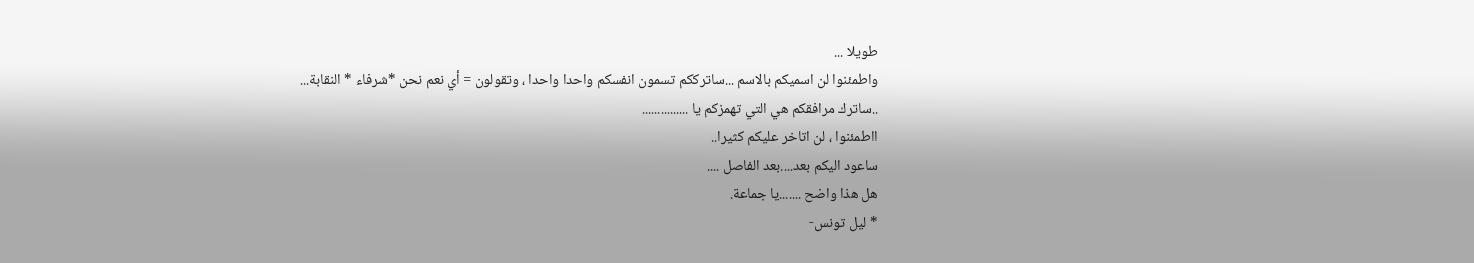طويلا ...
واطمئنوا لن اسميكم بالاسم ...ساترككم تسمون انفسكم واحدا واحدا ، وتقولون = أي نعم نحن *شرفاء * النقابة...
..ساترك مرافقكم هي التي تهمزكم يا ...............
ااطمئنوا ، لن اتاخر عليكم كثيرا..
ساعود اليكم بعد....بعد الفاصل ....
هل هذا واضح .......يا جماعة.
* ليل تونس-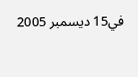في15 ديسمبر 2005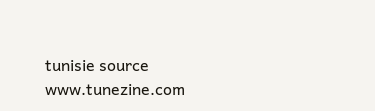tunisie source www.tunezine.com